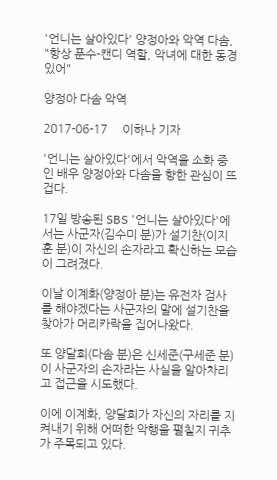'언니는 살아있다' 양정아와 악역 다솜, "항상 푼수-캔디 역할, 악녀에 대한 동경 있어"

양정아 다솜 악역

2017-06-17     이하나 기자

'언니는 살아있다'에서 악역을 소화 중인 배우 양정아와 다솜을 향한 관심이 뜨겁다.

17일 방송된 SBS '언니는 살아있다'에서는 사군자(김수미 분)가 설기찬(이지훈 분)이 자신의 손자라고 확신하는 모습이 그려졌다.

이날 이계화(양정아 분)는 유전자 검사를 해야겠다는 사군자의 말에 설기찬을 찾아가 머리카락을 집어나왔다.

또 양달희(다솜 분)은 신세준(구세준 분)이 사군자의 손자라는 사실을 알아차리고 접근을 시도했다.

이에 이계화, 양달희가 자신의 자리를 지켜내기 위해 어떠한 악행을 펼칠지 귀추가 주목되고 있다.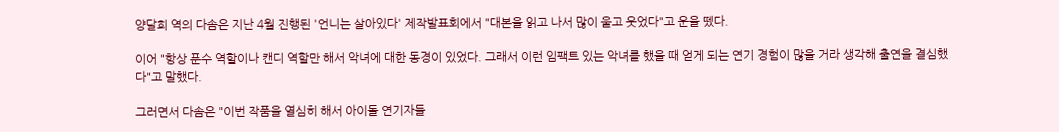양달희 역의 다솜은 지난 4월 진행된 '언니는 살아있다' 제작발표회에서 "대본을 읽고 나서 많이 울고 웃었다"고 운을 뗐다.

이어 "항상 푼수 역할이나 캔디 역할만 해서 악녀에 대한 동경이 있었다. 그래서 이런 임팩트 있는 악녀를 했을 때 얻게 되는 연기 경험이 많을 거라 생각해 출연을 결심했다"고 말했다.

그러면서 다솜은 "이번 작품을 열심히 해서 아이돌 연기자들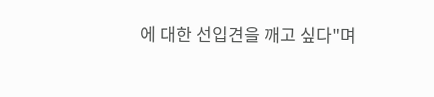에 대한 선입견을 깨고 싶다"며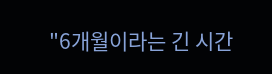"6개월이라는 긴 시간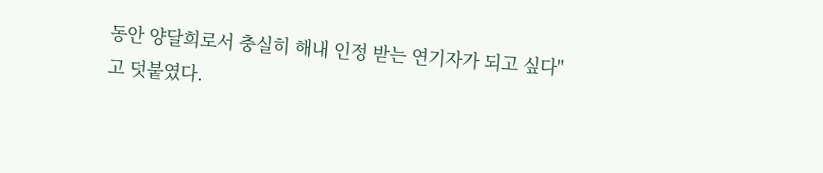동안 양달희로서 충실히 해내 인정 받는 연기자가 되고 싶다"고 덧붙였다.